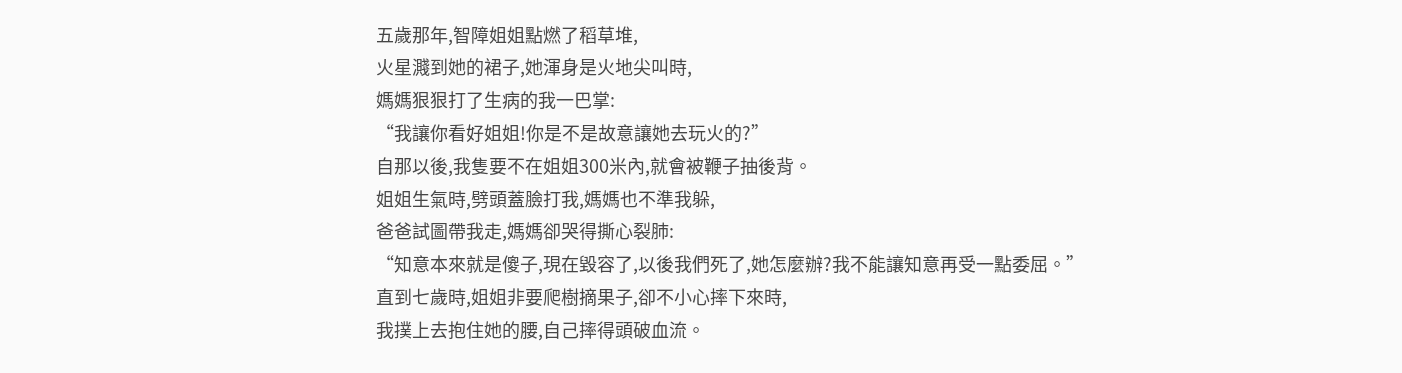五歲那年,智障姐姐點燃了稻草堆,
火星濺到她的裙子,她渾身是火地尖叫時,
媽媽狠狠打了生病的我一巴掌:
“我讓你看好姐姐!你是不是故意讓她去玩火的?”
自那以後,我隻要不在姐姐300米內,就會被鞭子抽後背。
姐姐生氣時,劈頭蓋臉打我,媽媽也不準我躲,
爸爸試圖帶我走,媽媽卻哭得撕心裂肺:
“知意本來就是傻子,現在毀容了,以後我們死了,她怎麼辦?我不能讓知意再受一點委屈。”
直到七歲時,姐姐非要爬樹摘果子,卻不小心摔下來時,
我撲上去抱住她的腰,自己摔得頭破血流。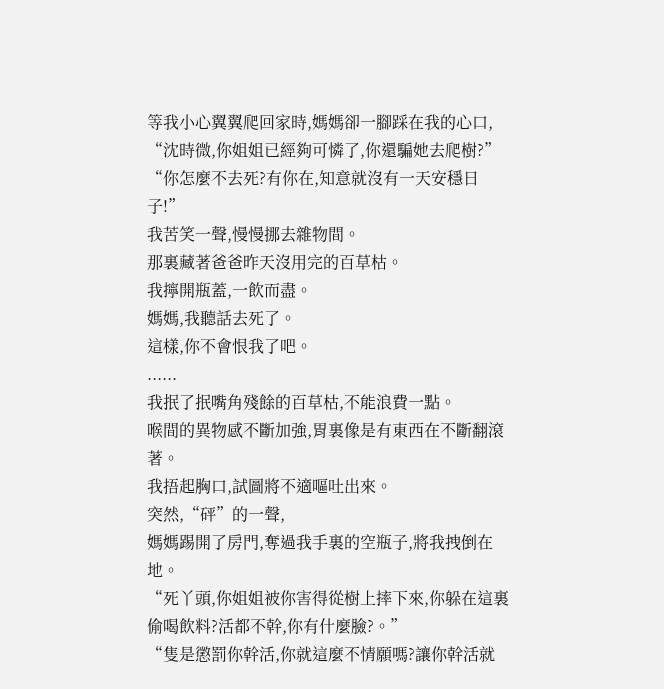等我小心翼翼爬回家時,媽媽卻一腳踩在我的心口,
“沈時微,你姐姐已經夠可憐了,你還騙她去爬樹?”
“你怎麼不去死?有你在,知意就沒有一天安穩日子!”
我苦笑一聲,慢慢挪去雜物間。
那裏藏著爸爸昨天沒用完的百草枯。
我擰開瓶蓋,一飲而盡。
媽媽,我聽話去死了。
這樣,你不會恨我了吧。
......
我抿了抿嘴角殘餘的百草枯,不能浪費一點。
喉間的異物感不斷加強,胃裏像是有東西在不斷翻滾著。
我捂起胸口,試圖將不適嘔吐出來。
突然,“砰”的一聲,
媽媽踢開了房門,奪過我手裏的空瓶子,將我拽倒在地。
“死丫頭,你姐姐被你害得從樹上摔下來,你躲在這裏偷喝飲料?活都不幹,你有什麼臉?。”
“隻是懲罰你幹活,你就這麼不情願嗎?讓你幹活就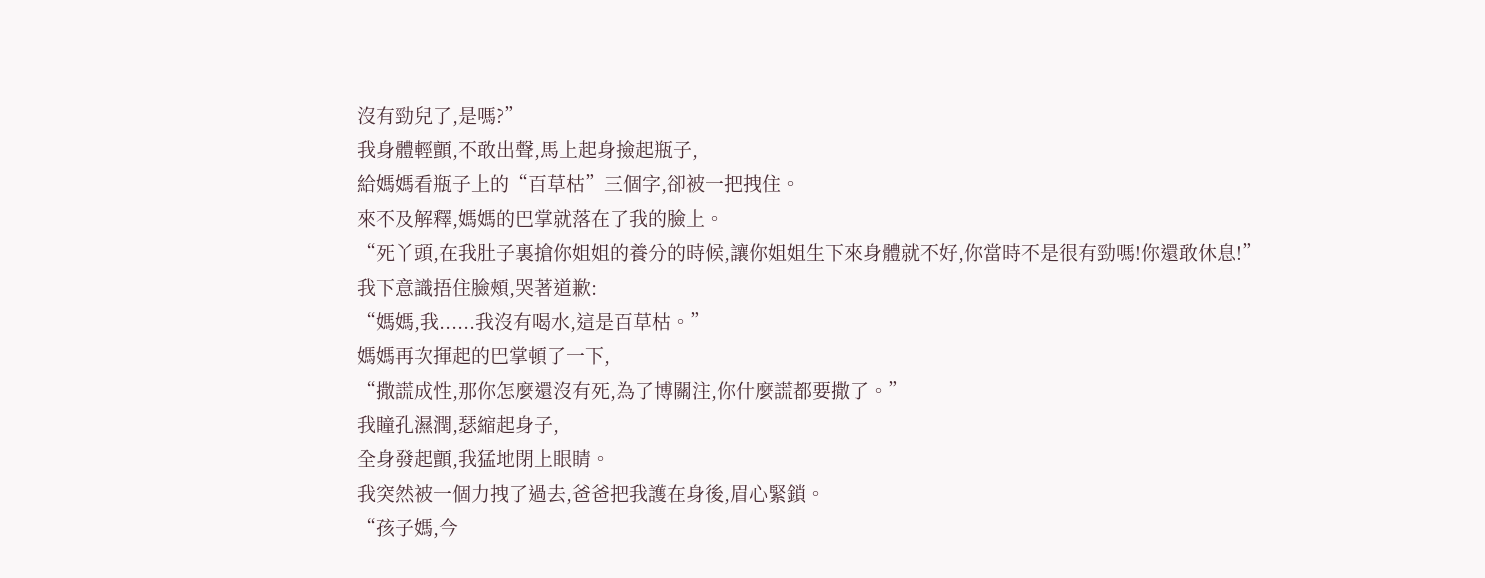沒有勁兒了,是嗎?”
我身體輕顫,不敢出聲,馬上起身撿起瓶子,
給媽媽看瓶子上的“百草枯”三個字,卻被一把拽住。
來不及解釋,媽媽的巴掌就落在了我的臉上。
“死丫頭,在我肚子裏搶你姐姐的養分的時候,讓你姐姐生下來身體就不好,你當時不是很有勁嗎!你還敢休息!”
我下意識捂住臉頰,哭著道歉:
“媽媽,我......我沒有喝水,這是百草枯。”
媽媽再次揮起的巴掌頓了一下,
“撒謊成性,那你怎麼還沒有死,為了博關注,你什麼謊都要撒了。”
我瞳孔濕潤,瑟縮起身子,
全身發起顫,我猛地閉上眼睛。
我突然被一個力拽了過去,爸爸把我護在身後,眉心緊鎖。
“孩子媽,今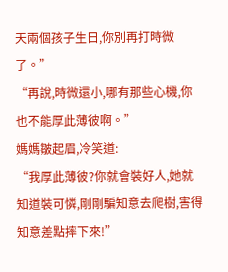天兩個孩子生日,你別再打時微了。”
“再說,時微還小,哪有那些心機,你也不能厚此薄彼啊。”
媽媽皺起眉,冷笑道:
“我厚此薄彼?你就會裝好人,她就知道裝可憐,剛剛騙知意去爬樹,害得知意差點摔下來!”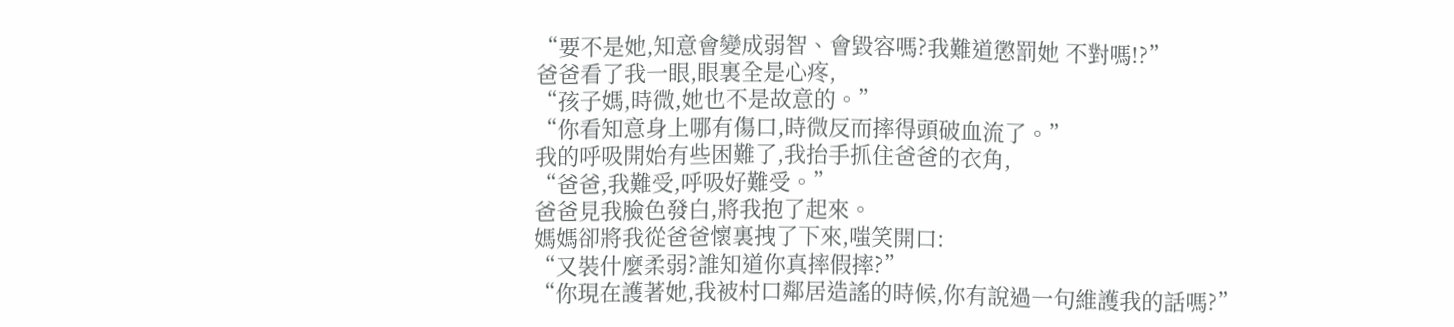“要不是她,知意會變成弱智、會毀容嗎?我難道懲罰她 不對嗎!?”
爸爸看了我一眼,眼裏全是心疼,
“孩子媽,時微,她也不是故意的。”
“你看知意身上哪有傷口,時微反而摔得頭破血流了。”
我的呼吸開始有些困難了,我抬手抓住爸爸的衣角,
“爸爸,我難受,呼吸好難受。”
爸爸見我臉色發白,將我抱了起來。
媽媽卻將我從爸爸懷裏拽了下來,嗤笑開口:
“又裝什麼柔弱?誰知道你真摔假摔?”
“你現在護著她,我被村口鄰居造謠的時候,你有說過一句維護我的話嗎?”